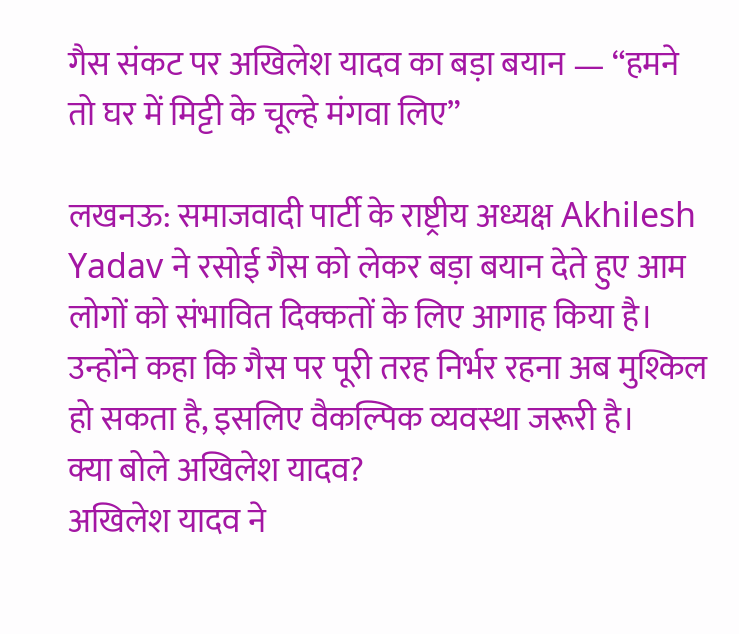गैस संकट पर अखिलेश यादव का बड़ा बयान — “हमने तो घर में मिट्टी के चूल्हे मंगवा लिए”

लखनऊ: समाजवादी पार्टी के राष्ट्रीय अध्यक्ष Akhilesh Yadav ने रसोई गैस को लेकर बड़ा बयान देते हुए आम लोगों को संभावित दिक्कतों के लिए आगाह किया है। उन्होंने कहा कि गैस पर पूरी तरह निर्भर रहना अब मुश्किल हो सकता है, इसलिए वैकल्पिक व्यवस्था जरूरी है।
क्या बोले अखिलेश यादव?
अखिलेश यादव ने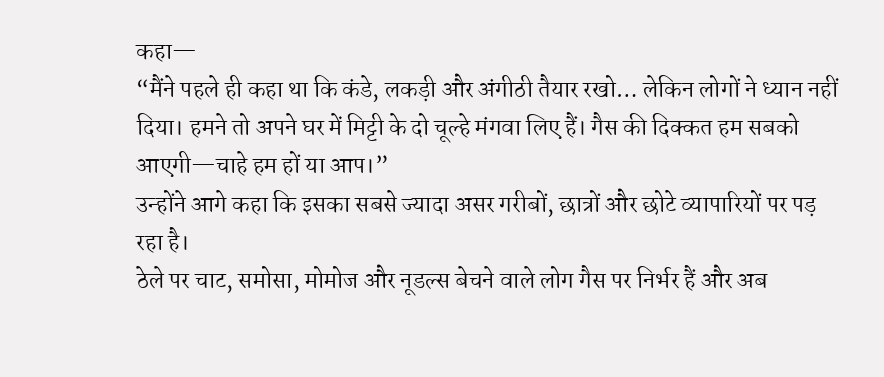कहा—
“मैंने पहले ही कहा था कि कंडे, लकड़ी और अंगीठी तैयार रखो… लेकिन लोगों ने ध्यान नहीं दिया। हमने तो अपने घर में मिट्टी के दो चूल्हे मंगवा लिए हैं। गैस की दिक्कत हम सबको आएगी—चाहे हम हों या आप।”
उन्होंने आगे कहा कि इसका सबसे ज्यादा असर गरीबों, छात्रों और छोटे व्यापारियों पर पड़ रहा है।
ठेले पर चाट, समोसा, मोमोज और नूडल्स बेचने वाले लोग गैस पर निर्भर हैं और अब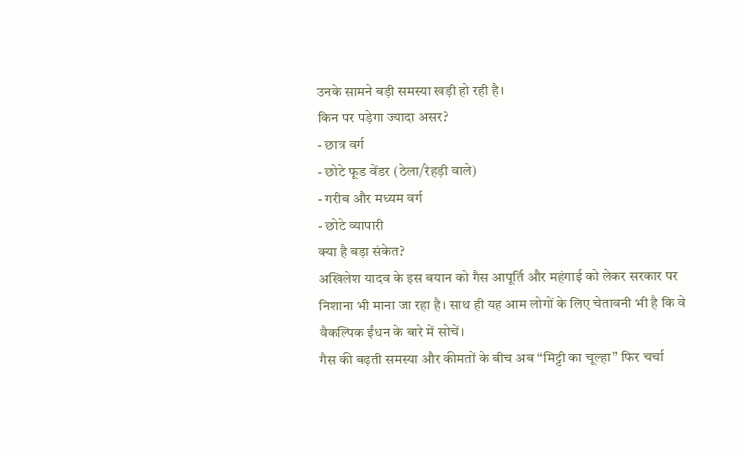उनके सामने बड़ी समस्या खड़ी हो रही है।
किन पर पड़ेगा ज्यादा असर?
- छात्र वर्ग
- छोटे फूड वेंडर (ठेला/रेहड़ी वाले)
- गरीब और मध्यम वर्ग
- छोटे व्यापारी
क्या है बड़ा संकेत?
अखिलेश यादव के इस बयान को गैस आपूर्ति और महंगाई को लेकर सरकार पर निशाना भी माना जा रहा है। साथ ही यह आम लोगों के लिए चेतावनी भी है कि वे वैकल्पिक ईंधन के बारे में सोचें।
गैस की बढ़ती समस्या और कीमतों के बीच अब “मिट्टी का चूल्हा” फिर चर्चा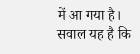में आ गया है। सवाल यह है कि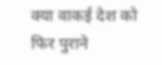क्या वाकई देश को फिर पुराने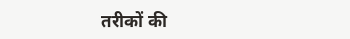तरीकों की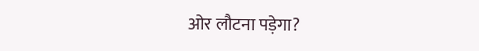ओर लौटना पड़ेगा?